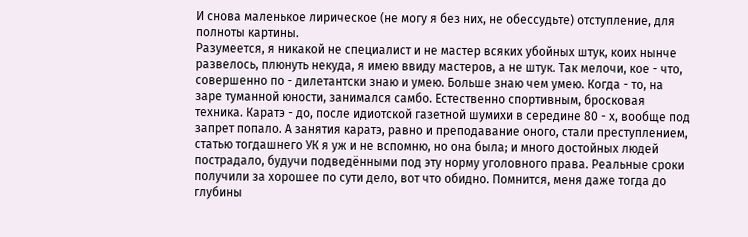И снова маленькое лирическое (не могу я без них, не обессудьте) отступление, для полноты картины.
Разумеется, я никакой не специалист и не мастер всяких убойных штук, коих нынче развелось, плюнуть некуда, я имею ввиду мастеров, а не штук. Так мелочи, кое - что, совершенно по - дилетантски знаю и умею. Больше знаю чем умею. Когда - то, на заре туманной юности, занимался самбо. Естественно спортивным, бросковая техника. Каратэ - до, после идиотской газетной шумихи в середине 80 - х, вообще под запрет попало. А занятия каратэ, равно и преподавание оного, стали преступлением, статью тогдашнего УК я уж и не вспомню, но она была; и много достойных людей пострадало, будучи подведёнными под эту норму уголовного права. Реальные сроки получили за хорошее по сути дело, вот что обидно. Помнится, меня даже тогда до глубины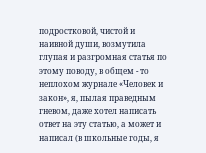подростковой, чистой и наивной души, возмутила глупая и разгромная статья по этому поводу, в общем - то неплохом журнале «Человек и закон», я, пылая праведным гневом, даже хотел написать ответ на эту статью, а может и написал (в школьные годы, я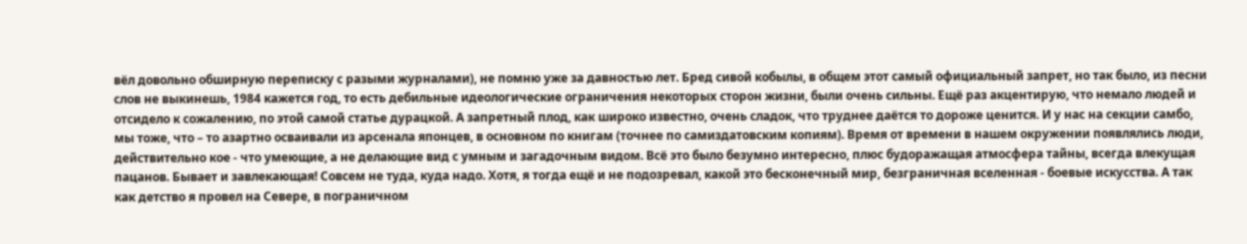вёл довольно обширную переписку с разыми журналами), не помню уже за давностью лет. Бред сивой кобылы, в общем этот самый официальный запрет, но так было, из песни слов не выкинешь, 1984 кажется год, то есть дебильные идеологические ограничения некоторых сторон жизни, были очень сильны. Ещё раз акцентирую, что немало людей и отсидело к сожалению, по этой самой статье дурацкой. А запретный плод, как широко известно, очень сладок, что труднее даётся то дороже ценится. И у нас на секции самбо, мы тоже, что – то азартно осваивали из арсенала японцев, в основном по книгам (точнее по самиздатовским копиям). Время от времени в нашем окружении появлялись люди, действительно кое - что умеющие, а не делающие вид с умным и загадочным видом. Всё это было безумно интересно, плюс будоражащая атмосфера тайны, всегда влекущая пацанов. Бывает и завлекающая! Совсем не туда, куда надо. Хотя, я тогда ещё и не подозревал, какой это бесконечный мир, безграничная вселенная - боевые искусства. А так как детство я провел на Севере, в пограничном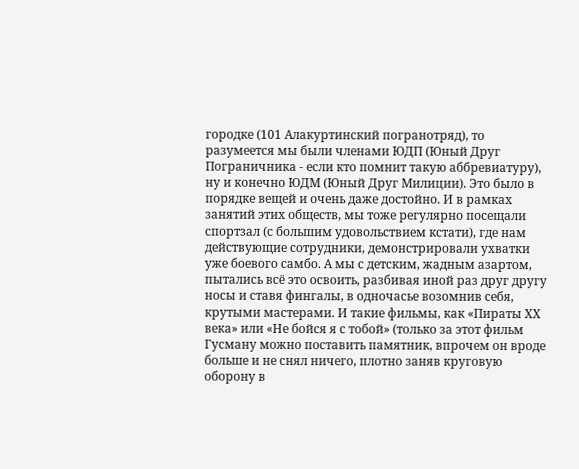городке (101 Алакуртинский погранотряд), то разумеется мы были членами ЮДП (Юный Друг Пограничника - если кто помнит такую аббревиатуру), ну и конечно ЮДМ (Юный Друг Милиции). Это было в порядке вещей и очень даже достойно. И в рамках занятий этих обществ, мы тоже регулярно посещали спортзал (с большим удовольствием кстати), где нам действующие сотрудники, демонстрировали ухватки уже боевого самбо. А мы с детским, жадным азартом, пытались всё это освоить, разбивая иной раз друг другу носы и ставя фингалы, в одночасье возомнив себя, крутыми мастерами. И такие фильмы, как «Пираты ХХ века» или «Не бойся я с тобой» (только за этот фильм Гусману можно поставить памятник, впрочем он вроде больше и не снял ничего, плотно заняв круговую оборону в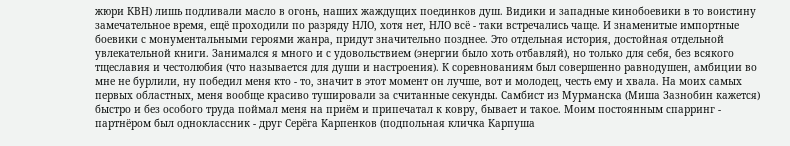жюри КВН) лишь подливали масло в огонь, наших жаждущих поединков душ. Видики и западные кинобоевики в то воистину замечательное время, ещё проходили по разряду НЛО, хотя нет, НЛО всё - таки встречались чаще. И знаменитые импортные боевики с монументальными героями жанра, придут значительно позднее. Это отдельная история, достойная отдельной увлекательной книги. Занимался я много и с удовольствием (энергии было хоть отбавляй), но только для себя, без всякого тщеславия и честолюбия (что называется для души и настроения). К соревнованиям был совершенно равнодушен, амбиции во мне не бурлили, ну победил меня кто - то, значит в этот момент он лучше, вот и молодец, честь ему и хвала. На моих самых первых областных, меня вообще красиво тушировали за считанные секунды. Самбист из Мурманска (Миша Зазнобин кажется) быстро и без особого труда поймал меня на приём и припечатал к ковру, бывает и такое. Моим постоянным спарринг - партнёром был одноклассник - друг Серёга Карпенков (подпольная кличка Карпуша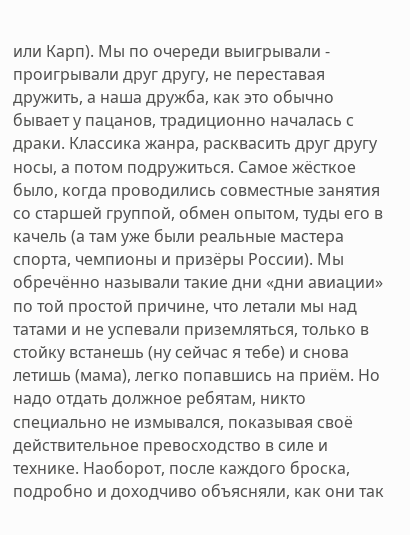или Карп). Мы по очереди выигрывали - проигрывали друг другу, не переставая дружить, а наша дружба, как это обычно бывает у пацанов, традиционно началась с драки. Классика жанра, расквасить друг другу носы, а потом подружиться. Самое жёсткое было, когда проводились совместные занятия со старшей группой, обмен опытом, туды его в качель (а там уже были реальные мастера спорта, чемпионы и призёры России). Мы обречённо называли такие дни «дни авиации» по той простой причине, что летали мы над татами и не успевали приземляться, только в стойку встанешь (ну сейчас я тебе) и снова летишь (мама), легко попавшись на приём. Но надо отдать должное ребятам, никто специально не измывался, показывая своё действительное превосходство в силе и технике. Наоборот, после каждого броска, подробно и доходчиво объясняли, как они так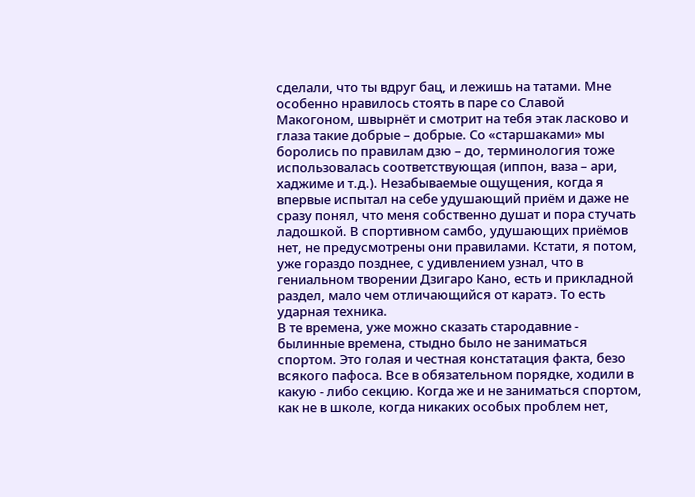сделали, что ты вдруг бац, и лежишь на татами. Мне особенно нравилось стоять в паре со Славой Макогоном, швырнёт и смотрит на тебя этак ласково и глаза такие добрые – добрые. Со «старшаками» мы боролись по правилам дзю – до, терминология тоже использовалась соответствующая (иппон, ваза – ари, хаджиме и т.д.). Незабываемые ощущения, когда я впервые испытал на себе удушающий приём и даже не сразу понял, что меня собственно душат и пора стучать ладошкой. В спортивном самбо, удушающих приёмов нет, не предусмотрены они правилами. Кстати, я потом, уже гораздо позднее, с удивлением узнал, что в гениальном творении Дзигаро Кано, есть и прикладной раздел, мало чем отличающийся от каратэ. То есть ударная техника.
В те времена, уже можно сказать стародавние - былинные времена, стыдно было не заниматься спортом. Это голая и честная констатация факта, безо всякого пафоса. Все в обязательном порядке, ходили в какую - либо секцию. Когда же и не заниматься спортом, как не в школе, когда никаких особых проблем нет,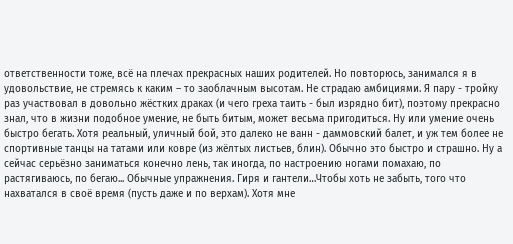ответственности тоже, всё на плечах прекрасных наших родителей. Но повторюсь, занимался я в удовольствие, не стремясь к каким – то заоблачным высотам. Не страдаю амбициями. Я пару - тройку раз участвовал в довольно жёстких драках (и чего греха таить - был изрядно бит), поэтому прекрасно знал, что в жизни подобное умение, не быть битым, может весьма пригодиться. Ну или умение очень быстро бегать. Хотя реальный, уличный бой, это далеко не ванн - даммовский балет, и уж тем более не спортивные танцы на татами или ковре (из жёлтых листьев, блин). Обычно это быстро и страшно. Ну а сейчас серьёзно заниматься конечно лень, так иногда, по настроению ногами помахаю, по растягиваюсь, по бегаю... Обычные упражнения. Гиря и гантели…Чтобы хоть не забыть, того что нахватался в своё время (пусть даже и по верхам). Хотя мне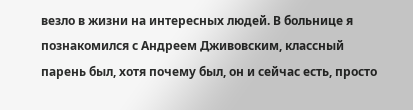везло в жизни на интересных людей. В больнице я познакомился с Андреем Дживовским, классный парень был, хотя почему был, он и сейчас есть, просто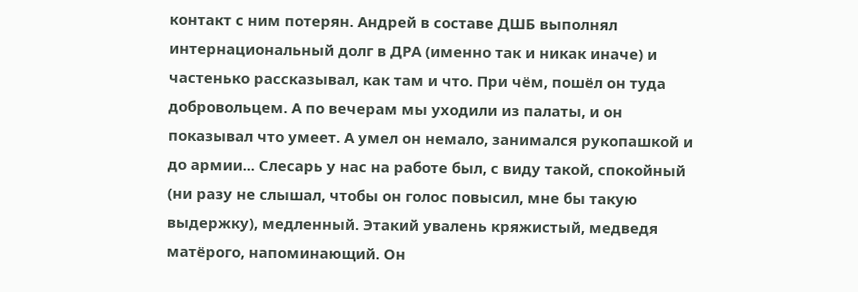контакт с ним потерян. Андрей в составе ДШБ выполнял интернациональный долг в ДРА (именно так и никак иначе) и частенько рассказывал, как там и что. При чём, пошёл он туда добровольцем. А по вечерам мы уходили из палаты, и он показывал что умеет. А умел он немало, занимался рукопашкой и до армии... Слесарь у нас на работе был, с виду такой, спокойный (ни разу не слышал, чтобы он голос повысил, мне бы такую выдержку), медленный. Этакий увалень кряжистый, медведя матёрого, напоминающий. Он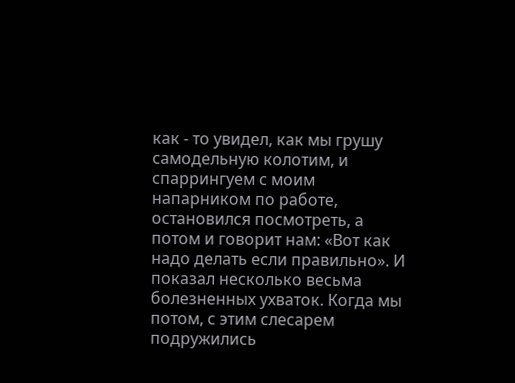как - то увидел, как мы грушу самодельную колотим, и спаррингуем с моим напарником по работе, остановился посмотреть, а потом и говорит нам: «Вот как надо делать если правильно». И показал несколько весьма болезненных ухваток. Когда мы потом, с этим слесарем подружились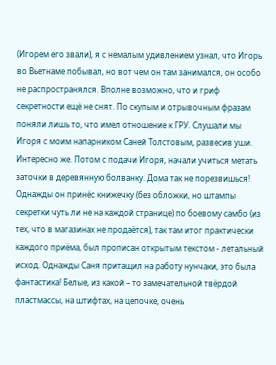(Игорем его звали), я с немалым удивлением узнал, что Игорь во Вьетнаме побывал, но вот чем он там занимался, он особо не распространялся. Вполне возможно, что и гриф секретности ещё не снят. По скупым и отрывочным фразам поняли лишь то, что имел отношение к ГРУ. Слушали мы Игоря с моим напарником Саней Толстовым, развесив уши. Интересно же. Потом с подачи Игоря, начали учиться метать заточки в деревянную болванку. Дома так не порезвишься! Однажды он принёс книжечку (без обложки, но штампы секретки чуть ли не на каждой странице) по боевому самбо (из тех, что в магазинах не продаётся), так там итог практически каждого приёма, был прописан открытым текстом - летальный исход. Однажды Саня притащил на работу нунчаки, это была фантастика! Белые, из какой – то замечательной твёрдой пластмассы, на штифтах, на цепочке, очень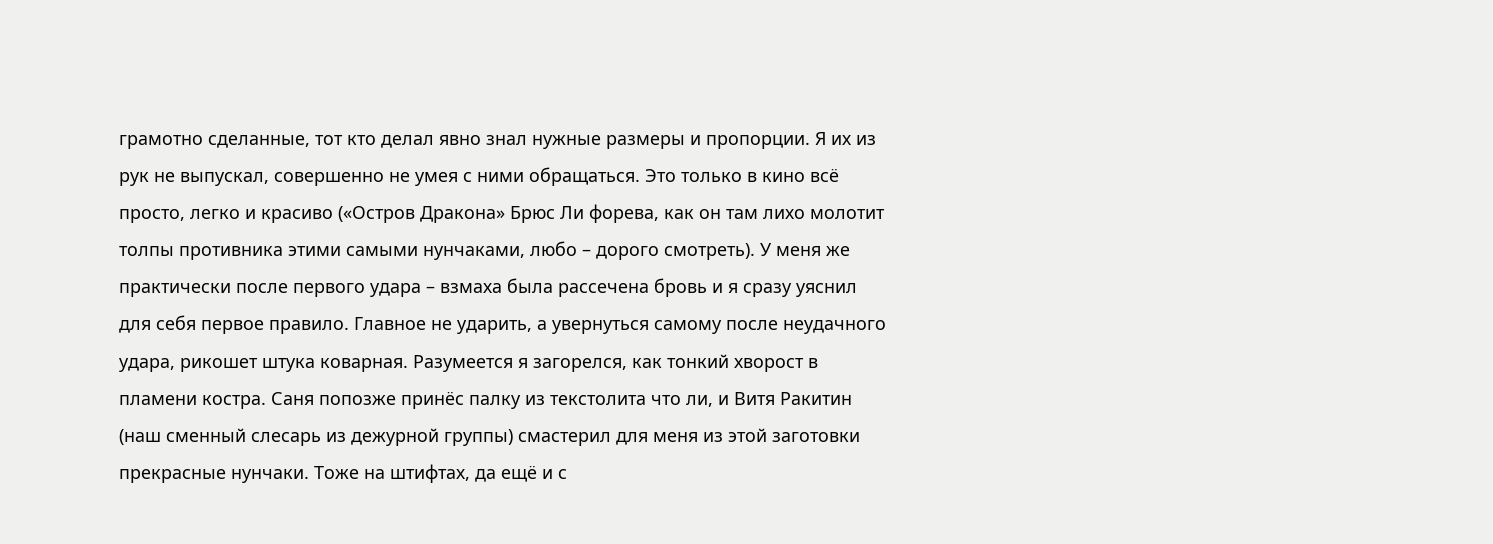грамотно сделанные, тот кто делал явно знал нужные размеры и пропорции. Я их из рук не выпускал, совершенно не умея с ними обращаться. Это только в кино всё просто, легко и красиво («Остров Дракона» Брюс Ли форева, как он там лихо молотит толпы противника этими самыми нунчаками, любо – дорого смотреть). У меня же практически после первого удара – взмаха была рассечена бровь и я сразу уяснил для себя первое правило. Главное не ударить, а увернуться самому после неудачного удара, рикошет штука коварная. Разумеется я загорелся, как тонкий хворост в пламени костра. Саня попозже принёс палку из текстолита что ли, и Витя Ракитин (наш сменный слесарь из дежурной группы) смастерил для меня из этой заготовки прекрасные нунчаки. Тоже на штифтах, да ещё и с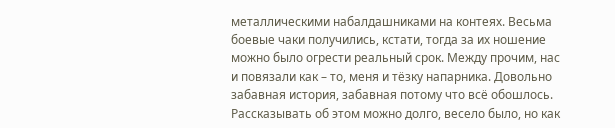металлическими набалдашниками на контеях. Весьма боевые чаки получились, кстати, тогда за их ношение можно было огрести реальный срок. Между прочим, нас и повязали как – то, меня и тёзку напарника. Довольно забавная история, забавная потому что всё обошлось.
Рассказывать об этом можно долго, весело было, но как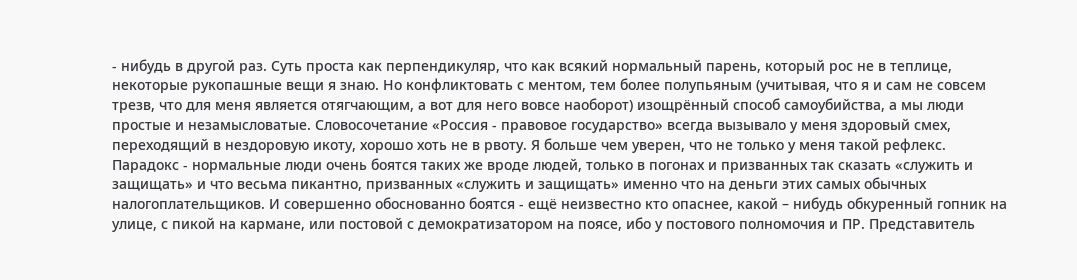- нибудь в другой раз. Суть проста как перпендикуляр, что как всякий нормальный парень, который рос не в теплице, некоторые рукопашные вещи я знаю. Но конфликтовать с ментом, тем более полупьяным (учитывая, что я и сам не совсем трезв, что для меня является отягчающим, а вот для него вовсе наоборот) изощрённый способ самоубийства, а мы люди простые и незамысловатые. Словосочетание «Россия - правовое государство» всегда вызывало у меня здоровый смех, переходящий в нездоровую икоту, хорошо хоть не в рвоту. Я больше чем уверен, что не только у меня такой рефлекс. Парадокс - нормальные люди очень боятся таких же вроде людей, только в погонах и призванных так сказать «служить и защищать» и что весьма пикантно, призванных «служить и защищать» именно что на деньги этих самых обычных налогоплательщиков. И совершенно обоснованно боятся - ещё неизвестно кто опаснее, какой – нибудь обкуренный гопник на улице, с пикой на кармане, или постовой с демократизатором на поясе, ибо у постового полномочия и ПР. Представитель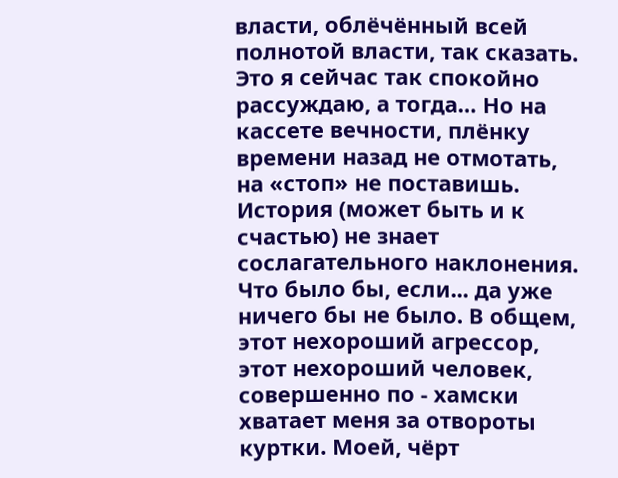власти, облёчённый всей полнотой власти, так сказать. Это я сейчас так спокойно рассуждаю, а тогда… Но на кассете вечности, плёнку времени назад не отмотать, на «стоп» не поставишь. История (может быть и к счастью) не знает сослагательного наклонения. Что было бы, если... да уже ничего бы не было. В общем, этот нехороший агрессор, этот нехороший человек, совершенно по - хамски хватает меня за отвороты куртки. Моей, чёрт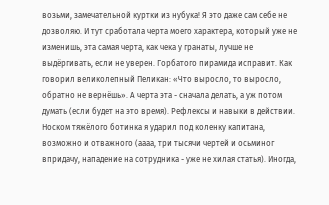возьми, замечательной куртки из нубука! Я это даже сам себе не дозволяю. И тут сработала черта моего характера, который уже не изменишь, эта самая черта, как чека у гранаты, лучше не выдёргивать, если не уверен. Горбатого пирамида исправит. Как говорил великолепный Пеликан: «Что выросло, то выросло, обратно не вернёшь». А черта эта - сначала делать, а уж потом думать (если будет на это время). Рефлексы и навыки в действии. Носком тяжёлого ботинка я ударил под коленку капитана, возможно и отважного (аааа, три тысячи чертей и осьминог впридачу, нападение на сотрудника - уже не хилая статья). Иногда,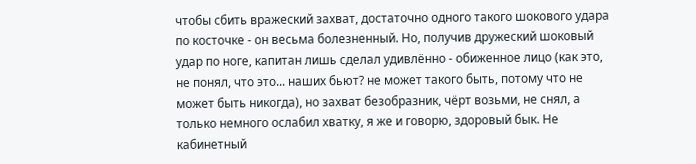чтобы сбить вражеский захват, достаточно одного такого шокового удара по косточке - он весьма болезненный. Но, получив дружеский шоковый удар по ноге, капитан лишь сделал удивлённо - обиженное лицо (как это, не понял, что это... наших бьют? не может такого быть, потому что не может быть никогда), но захват безобразник, чёрт возьми, не снял, а только немного ослабил хватку, я же и говорю, здоровый бык. Не кабинетный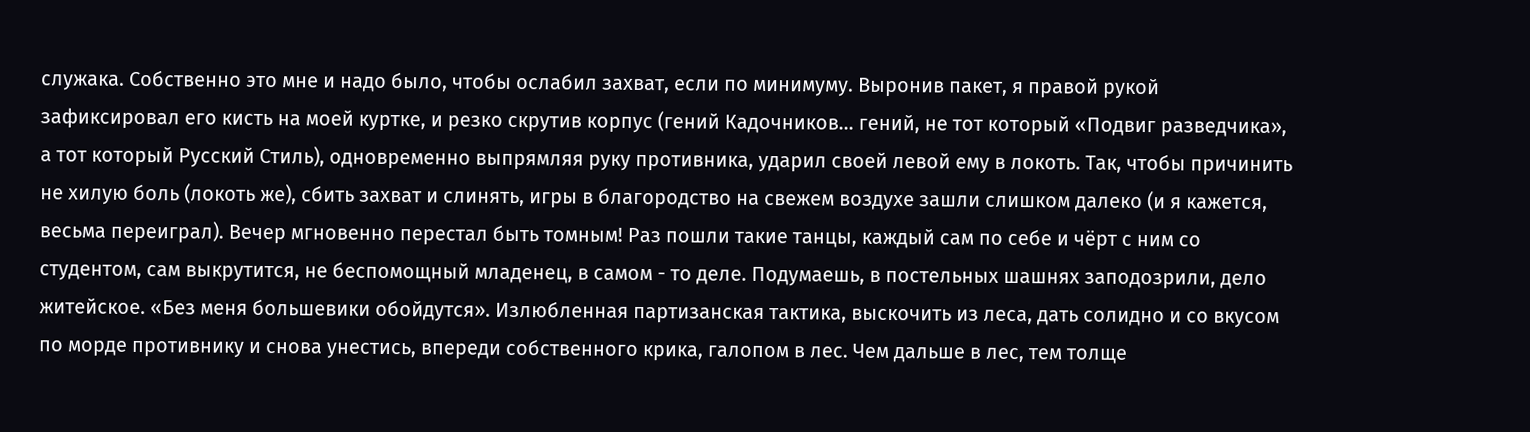служака. Собственно это мне и надо было, чтобы ослабил захват, если по минимуму. Выронив пакет, я правой рукой зафиксировал его кисть на моей куртке, и резко скрутив корпус (гений Кадочников... гений, не тот который «Подвиг разведчика», а тот который Русский Стиль), одновременно выпрямляя руку противника, ударил своей левой ему в локоть. Так, чтобы причинить не хилую боль (локоть же), сбить захват и слинять, игры в благородство на свежем воздухе зашли слишком далеко (и я кажется, весьма переиграл). Вечер мгновенно перестал быть томным! Раз пошли такие танцы, каждый сам по себе и чёрт с ним со студентом, сам выкрутится, не беспомощный младенец, в самом - то деле. Подумаешь, в постельных шашнях заподозрили, дело житейское. «Без меня большевики обойдутся». Излюбленная партизанская тактика, выскочить из леса, дать солидно и со вкусом по морде противнику и снова унестись, впереди собственного крика, галопом в лес. Чем дальше в лес, тем толще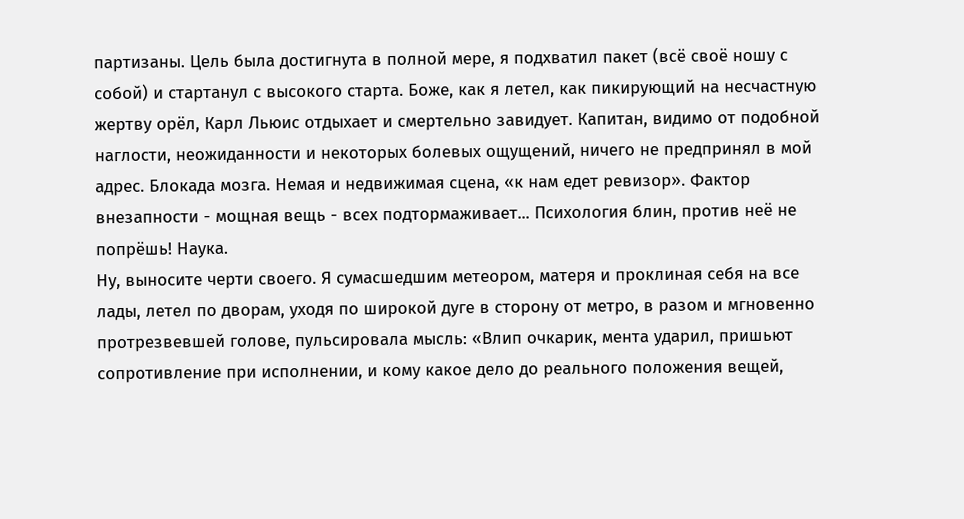партизаны. Цель была достигнута в полной мере, я подхватил пакет (всё своё ношу с собой) и стартанул с высокого старта. Боже, как я летел, как пикирующий на несчастную жертву орёл, Карл Льюис отдыхает и смертельно завидует. Капитан, видимо от подобной наглости, неожиданности и некоторых болевых ощущений, ничего не предпринял в мой адрес. Блокада мозга. Немая и недвижимая сцена, «к нам едет ревизор». Фактор внезапности - мощная вещь - всех подтормаживает... Психология блин, против неё не попрёшь! Наука.
Ну, выносите черти своего. Я сумасшедшим метеором, матеря и проклиная себя на все лады, летел по дворам, уходя по широкой дуге в сторону от метро, в разом и мгновенно протрезвевшей голове, пульсировала мысль: «Влип очкарик, мента ударил, пришьют сопротивление при исполнении, и кому какое дело до реального положения вещей,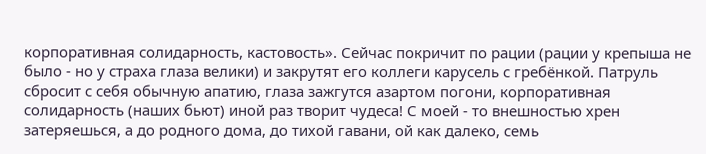корпоративная солидарность, кастовость». Сейчас покричит по рации (рации у крепыша не было - но у страха глаза велики) и закрутят его коллеги карусель с гребёнкой. Патруль сбросит с себя обычную апатию, глаза зажгутся азартом погони, корпоративная солидарность (наших бьют) иной раз творит чудеса! С моей - то внешностью хрен затеряешься, а до родного дома, до тихой гавани, ой как далеко, семь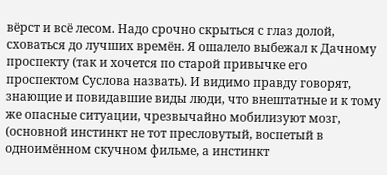вёрст и всё лесом. Надо срочно скрыться с глаз долой, сховаться до лучших времён. Я ошалело выбежал к Дачному проспекту (так и хочется по старой привычке его проспектом Суслова назвать). И видимо правду говорят, знающие и повидавшие виды люди, что внештатные и к тому же опасные ситуации, чрезвычайно мобилизуют мозг, (основной инстинкт не тот пресловутый, воспетый в одноимённом скучном фильме, а инстинкт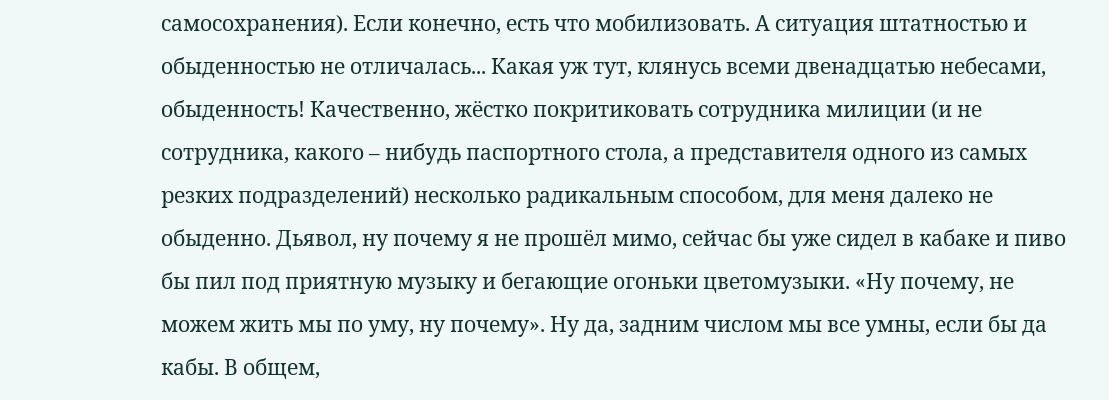самосохранения). Если конечно, есть что мобилизовать. А ситуация штатностью и обыденностью не отличалась... Какая уж тут, клянусь всеми двенадцатью небесами, обыденность! Качественно, жёстко покритиковать сотрудника милиции (и не сотрудника, какого – нибудь паспортного стола, а представителя одного из самых резких подразделений) несколько радикальным способом, для меня далеко не обыденно. Дьявол, ну почему я не прошёл мимо, сейчас бы уже сидел в кабаке и пиво бы пил под приятную музыку и бегающие огоньки цветомузыки. «Ну почему, не можем жить мы по уму, ну почему». Ну да, задним числом мы все умны, если бы да кабы. В общем,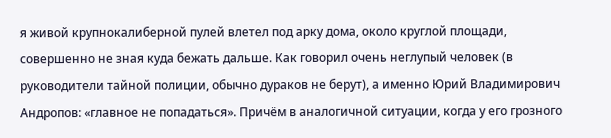я живой крупнокалиберной пулей влетел под арку дома, около круглой площади, совершенно не зная куда бежать дальше. Как говорил очень неглупый человек (в руководители тайной полиции, обычно дураков не берут), а именно Юрий Владимирович Андропов: «главное не попадаться». Причём в аналогичной ситуации, когда у его грозного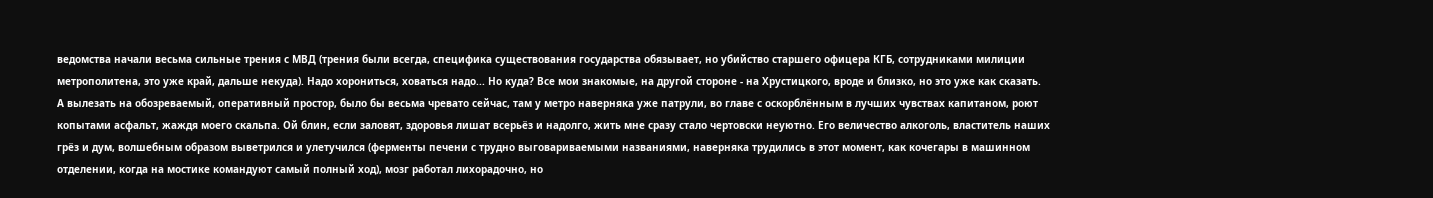ведомства начали весьма сильные трения с МВД (трения были всегда, специфика существования государства обязывает, но убийство старшего офицера КГБ, сотрудниками милиции метрополитена, это уже край, дальше некуда). Надо хорониться, ховаться надо... Но куда? Все мои знакомые, на другой стороне - на Хрустицкого, вроде и близко, но это уже как сказать. А вылезать на обозреваемый, оперативный простор, было бы весьма чревато сейчас, там у метро наверняка уже патрули, во главе с оскорблённым в лучших чувствах капитаном, роют копытами асфальт, жаждя моего скальпа. Ой блин, если заловят, здоровья лишат всерьёз и надолго, жить мне сразу стало чертовски неуютно. Его величество алкоголь, властитель наших грёз и дум, волшебным образом выветрился и улетучился (ферменты печени с трудно выговариваемыми названиями, наверняка трудились в этот момент, как кочегары в машинном отделении, когда на мостике командуют самый полный ход), мозг работал лихорадочно, но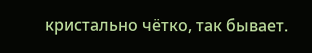кристально чётко, так бывает.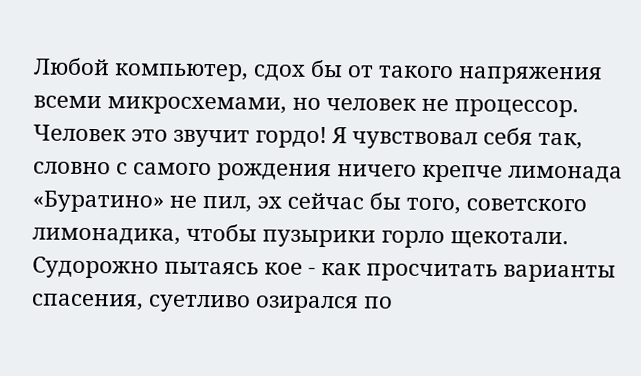Любой компьютер, сдох бы от такого напряжения всеми микросхемами, но человек не процессор. Человек это звучит гордо! Я чувствовал себя так, словно с самого рождения ничего крепче лимонада «Буратино» не пил, эх сейчас бы того, советского лимонадика, чтобы пузырики горло щекотали. Судорожно пытаясь кое - как просчитать варианты спасения, суетливо озирался по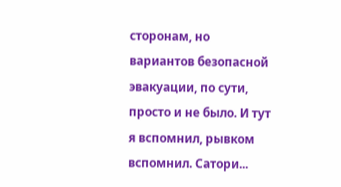сторонам, но вариантов безопасной эвакуации, по сути, просто и не было. И тут я вспомнил, рывком вспомнил. Сатори...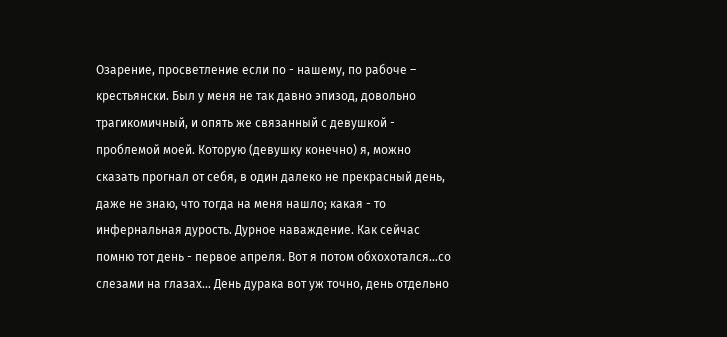Озарение, просветление если по - нашему, по рабоче – крестьянски. Был у меня не так давно эпизод, довольно трагикомичный, и опять же связанный с девушкой - проблемой моей. Которую (девушку конечно) я, можно сказать прогнал от себя, в один далеко не прекрасный день, даже не знаю, что тогда на меня нашло; какая - то инфернальная дурость. Дурное наваждение. Как сейчас помню тот день - первое апреля. Вот я потом обхохотался…со слезами на глазах... День дурака вот уж точно, день отдельно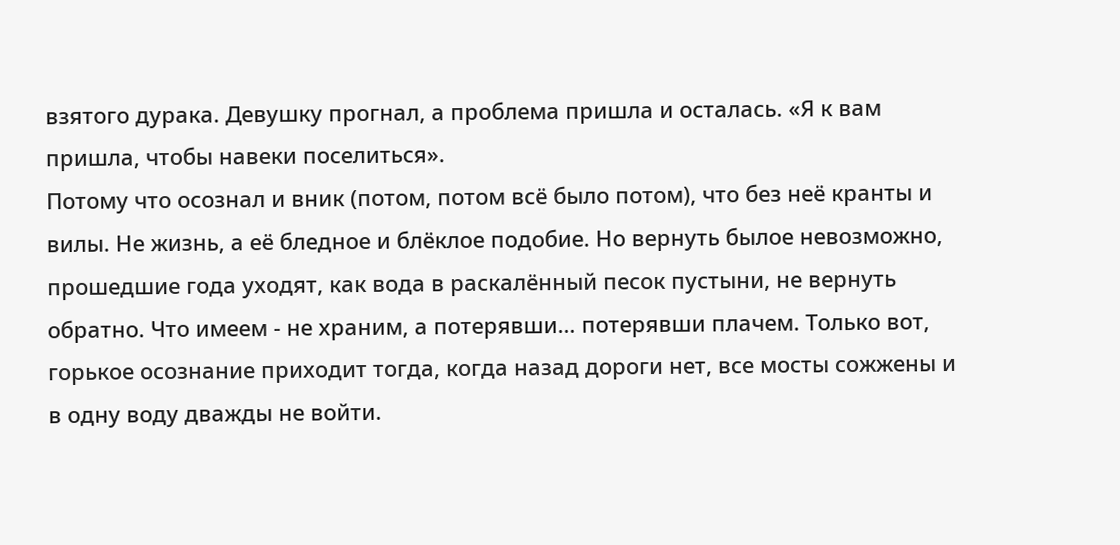взятого дурака. Девушку прогнал, а проблема пришла и осталась. «Я к вам пришла, чтобы навеки поселиться».
Потому что осознал и вник (потом, потом всё было потом), что без неё кранты и вилы. Не жизнь, а её бледное и блёклое подобие. Но вернуть былое невозможно, прошедшие года уходят, как вода в раскалённый песок пустыни, не вернуть обратно. Что имеем - не храним, а потерявши… потерявши плачем. Только вот, горькое осознание приходит тогда, когда назад дороги нет, все мосты сожжены и в одну воду дважды не войти.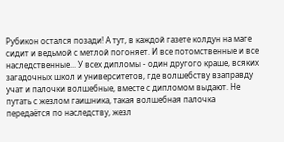Рубикон остался позади! А тут, в каждой газете колдун на маге сидит и ведьмой с метлой погоняет. И все потомственные и все наследственные... У всех дипломы - один другого краше, всяких загадочных школ и университетов, где волшебству взаправду учат и палочки волшебные, вместе с дипломом выдают. Не путать с жезлом гаишника, такая волшебная палочка передаётся по наследству, жезл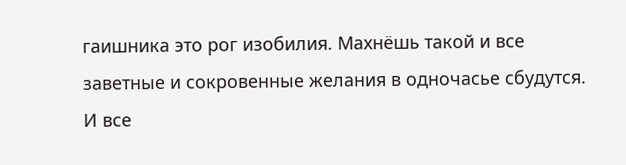гаишника это рог изобилия. Махнёшь такой и все заветные и сокровенные желания в одночасье сбудутся. И все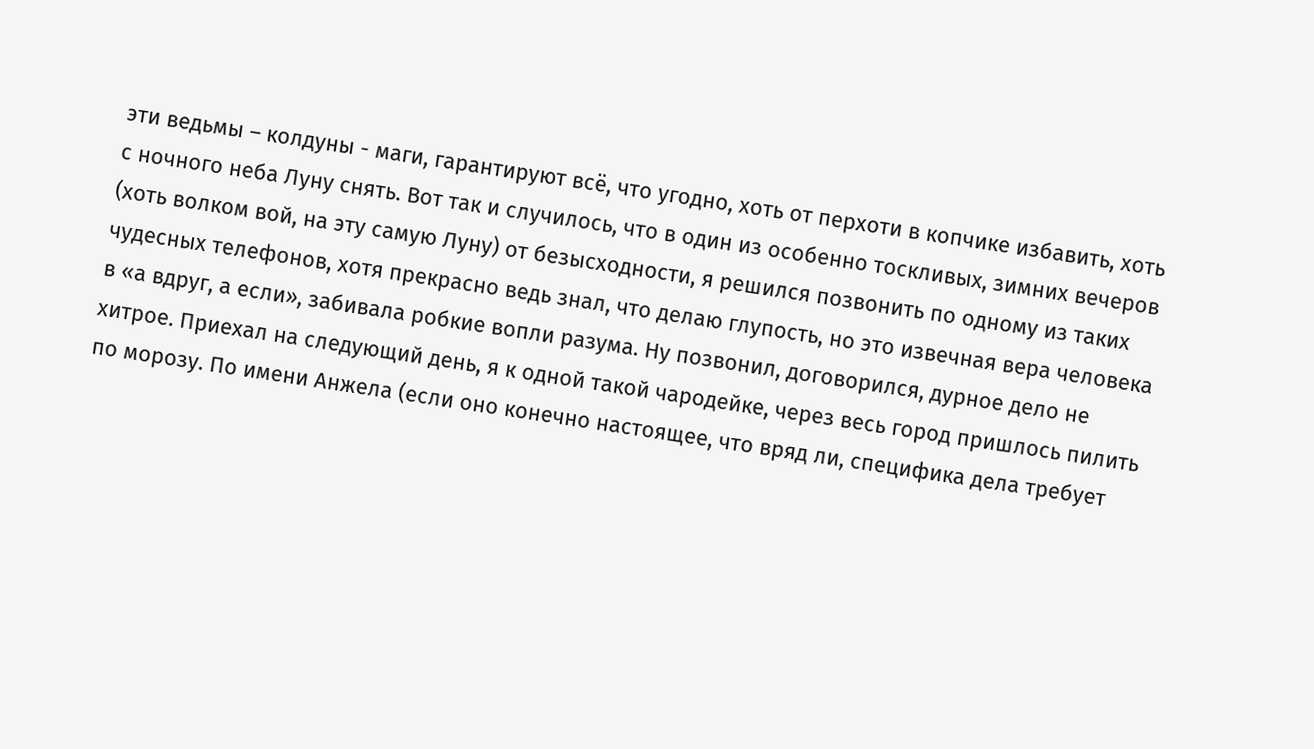эти ведьмы – колдуны - маги, гарантируют всё, что угодно, хоть от перхоти в копчике избавить, хоть с ночного неба Луну снять. Вот так и случилось, что в один из особенно тоскливых, зимних вечеров (хоть волком вой, на эту самую Луну) от безысходности, я решился позвонить по одному из таких чудесных телефонов, хотя прекрасно ведь знал, что делаю глупость, но это извечная вера человека в «а вдруг, а если», забивала робкие вопли разума. Ну позвонил, договорился, дурное дело не хитрое. Приехал на следующий день, я к одной такой чародейке, через весь город пришлось пилить по морозу. По имени Анжела (если оно конечно настоящее, что вряд ли, специфика дела требует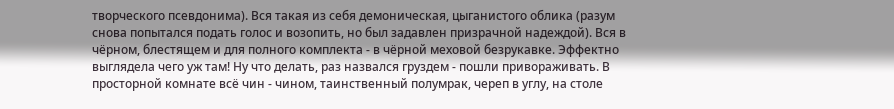творческого псевдонима). Вся такая из себя демоническая, цыганистого облика (разум снова попытался подать голос и возопить, но был задавлен призрачной надеждой). Вся в чёрном, блестящем и для полного комплекта - в чёрной меховой безрукавке. Эффектно выглядела чего уж там! Ну что делать, раз назвался груздем - пошли привораживать. В просторной комнате всё чин - чином, таинственный полумрак, череп в углу, на столе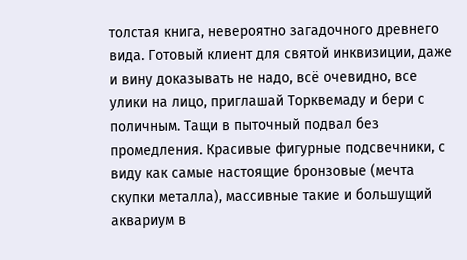толстая книга, невероятно загадочного древнего вида. Готовый клиент для святой инквизиции, даже и вину доказывать не надо, всё очевидно, все улики на лицо, приглашай Торквемаду и бери с поличным. Тащи в пыточный подвал без промедления. Красивые фигурные подсвечники, с виду как самые настоящие бронзовые (мечта скупки металла), массивные такие и большущий аквариум в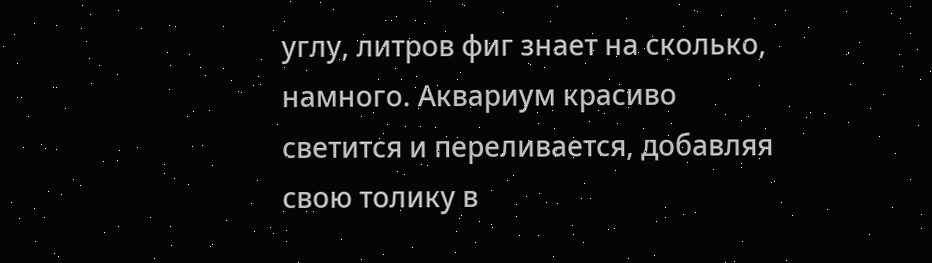углу, литров фиг знает на сколько, намного. Аквариум красиво светится и переливается, добавляя свою толику в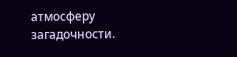атмосферу загадочности.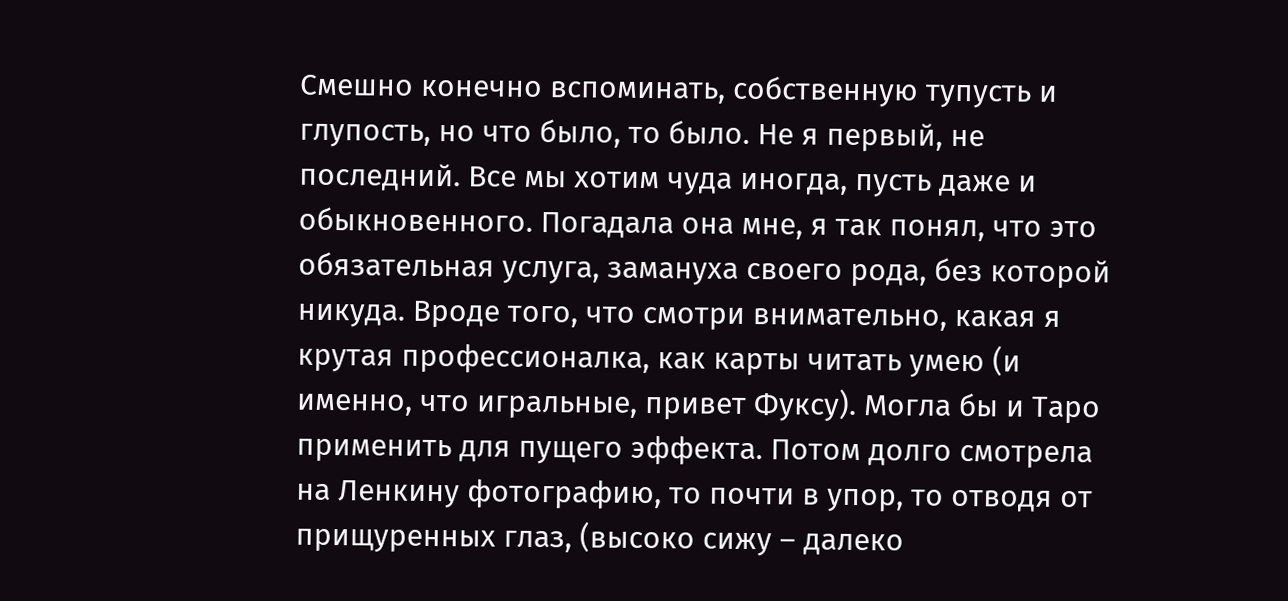Смешно конечно вспоминать, собственную тупусть и глупость, но что было, то было. Не я первый, не последний. Все мы хотим чуда иногда, пусть даже и обыкновенного. Погадала она мне, я так понял, что это обязательная услуга, замануха своего рода, без которой никуда. Вроде того, что смотри внимательно, какая я крутая профессионалка, как карты читать умею (и именно, что игральные, привет Фуксу). Могла бы и Таро применить для пущего эффекта. Потом долго смотрела на Ленкину фотографию, то почти в упор, то отводя от прищуренных глаз, (высоко сижу – далеко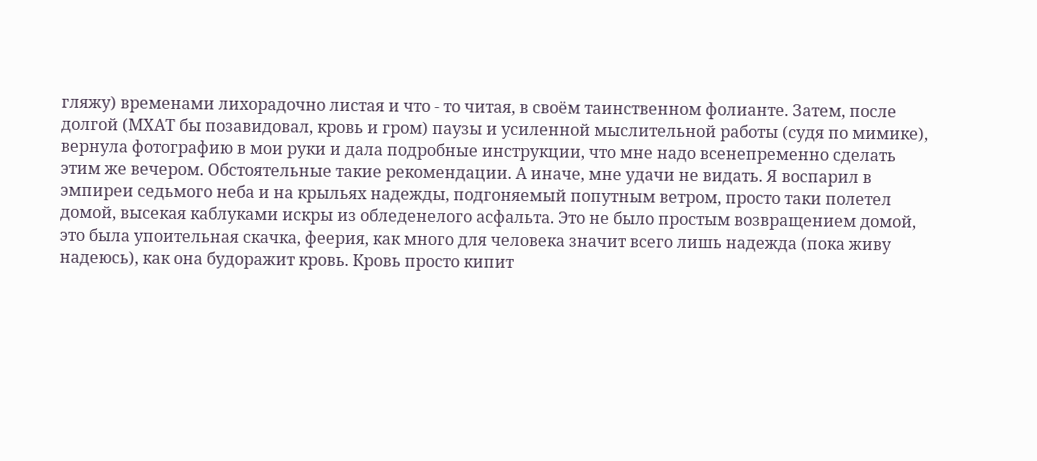гляжу) временами лихорадочно листая и что - то читая, в своём таинственном фолианте. Затем, после долгой (МХАТ бы позавидовал, кровь и гром) паузы и усиленной мыслительной работы (судя по мимике), вернула фотографию в мои руки и дала подробные инструкции, что мне надо всенепременно сделать этим же вечером. Обстоятельные такие рекомендации. А иначе, мне удачи не видать. Я воспарил в эмпиреи седьмого неба и на крыльях надежды, подгоняемый попутным ветром, просто таки полетел домой, высекая каблуками искры из обледенелого асфальта. Это не было простым возвращением домой, это была упоительная скачка, феерия, как много для человека значит всего лишь надежда (пока живу надеюсь), как она будоражит кровь. Кровь просто кипит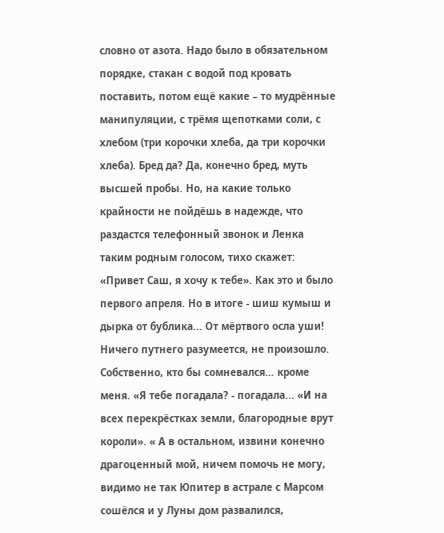словно от азота. Надо было в обязательном порядке, стакан с водой под кровать поставить, потом ещё какие – то мудрённые манипуляции, с трёмя щепотками соли, с хлебом (три корочки хлеба, да три корочки хлеба). Бред да? Да, конечно бред, муть высшей пробы. Но, на какие только крайности не пойдёшь в надежде, что раздастся телефонный звонок и Ленка таким родным голосом, тихо скажет: «Привет Саш, я хочу к тебе». Как это и было первого апреля. Но в итоге - шиш кумыш и дырка от бублика... От мёртвого осла уши! Ничего путнего разумеется, не произошло. Собственно, кто бы сомневался… кроме меня. «Я тебе погадала? - погадала... «И на всех перекрёстках земли, благородные врут короли». « А в остальном, извини конечно драгоценный мой, ничем помочь не могу, видимо не так Юпитер в астрале с Марсом сошёлся и у Луны дом развалился,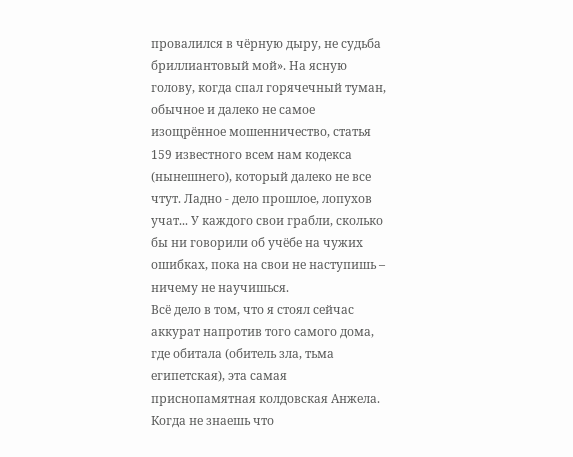провалился в чёрную дыру, не судьба бриллиантовый мой». На ясную голову, когда спал горячечный туман, обычное и далеко не самое изощрённое мошенничество, статья 159 известного всем нам кодекса (нынешнего), который далеко не все чтут. Ладно - дело прошлое, лопухов учат... У каждого свои грабли, сколько бы ни говорили об учёбе на чужих ошибках, пока на свои не наступишь – ничему не научишься.
Всё дело в том, что я стоял сейчас аккурат напротив того самого дома, где обитала (обитель зла, тьма египетская), эта самая приснопамятная колдовская Анжела. Когда не знаешь что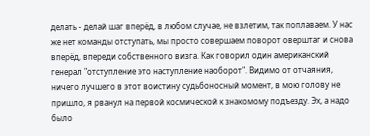делать - делай шаг вперёд, в любом случае, не взлетим, так поплаваем. У нас же нет команды отступать, мы просто совершаем поворот оверштаг и снова вперёд, впереди собственного визга. Как говорил один американский генерал "отступление это наступление наоборот". Видимо от отчаяния, ничего лучшего в этот воистину судьбоносный момент, в мою голову не пришло, я рванул на первой космической к знакомому подъезду. Эх, а надо было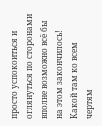просто успокоиться и оглянуться по сторонами вполне возможно всё бы на этом закончилось! Какой там ко всем чертям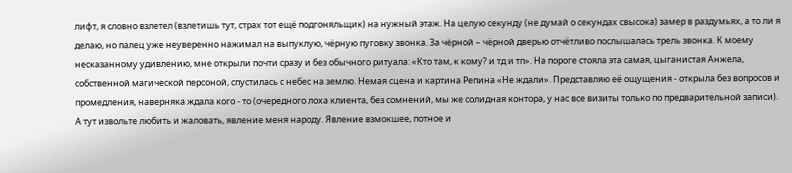лифт, я словно взлетел (взлетишь тут, страх тот ещё подгоняльщик) на нужный этаж. На целую секунду (не думай о секундах свысока) замер в раздумьях, а то ли я делаю, но палец уже неуверенно нажимал на выпуклую, чёрную пуговку звонка. За чёрной – чёрной дверью отчётливо послышалась трель звонка. К моему несказанному удивлению, мне открыли почти сразу и без обычного ритуала: «Кто там, к кому? и тд и тп». На пороге стояла эта самая, цыганистая Анжела, собственной магической персоной, спустилась с небес на землю. Немая сцена и картина Репина «Не ждали». Представляю её ощущения - открыла без вопросов и промедления, наверняка ждала кого - то (очередного лоха клиента, без сомнений, мы же солидная контора, у нас все визиты только по предварительной записи). А тут извольте любить и жаловать, явление меня народу. Явление взмокшее, потное и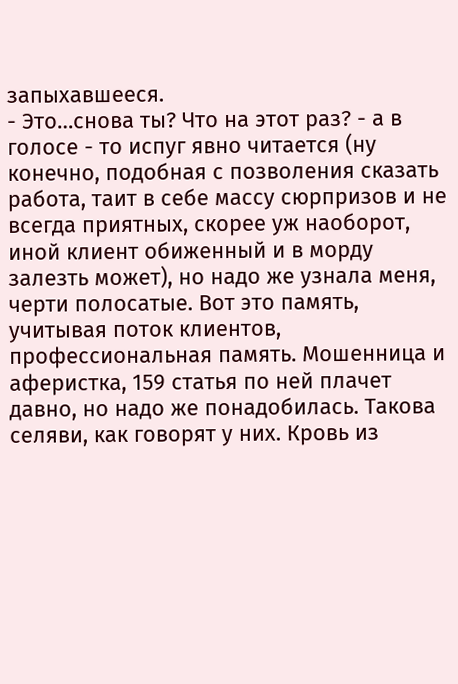запыхавшееся.
- Это…снова ты? Что на этот раз? - а в голосе - то испуг явно читается (ну конечно, подобная с позволения сказать работа, таит в себе массу сюрпризов и не всегда приятных, скорее уж наоборот, иной клиент обиженный и в морду залезть может), но надо же узнала меня, черти полосатые. Вот это память, учитывая поток клиентов, профессиональная память. Мошенница и аферистка, 159 статья по ней плачет давно, но надо же понадобилась. Такова селяви, как говорят у них. Кровь из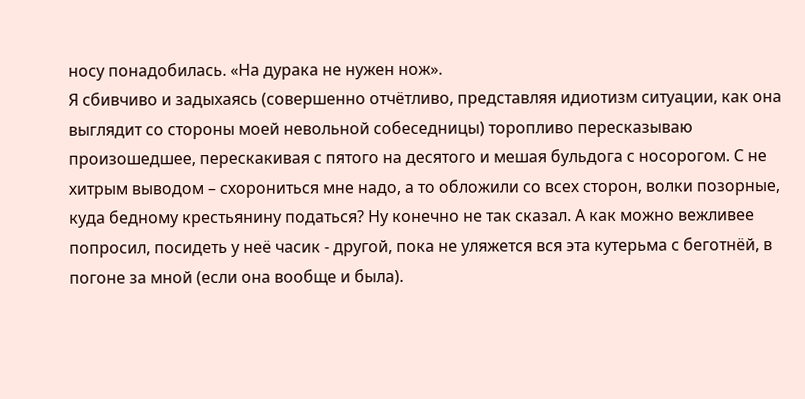носу понадобилась. «На дурака не нужен нож».
Я сбивчиво и задыхаясь (совершенно отчётливо, представляя идиотизм ситуации, как она выглядит со стороны моей невольной собеседницы) торопливо пересказываю произошедшее, перескакивая с пятого на десятого и мешая бульдога с носорогом. С не хитрым выводом – схорониться мне надо, а то обложили со всех сторон, волки позорные, куда бедному крестьянину податься? Ну конечно не так сказал. А как можно вежливее попросил, посидеть у неё часик - другой, пока не уляжется вся эта кутерьма с беготнёй, в погоне за мной (если она вообще и была).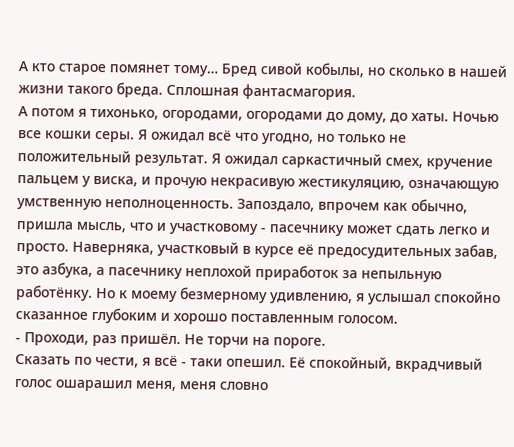А кто старое помянет тому… Бред сивой кобылы, но сколько в нашей жизни такого бреда. Сплошная фантасмагория.
А потом я тихонько, огородами, огородами до дому, до хаты. Ночью все кошки серы. Я ожидал всё что угодно, но только не положительный результат. Я ожидал саркастичный смех, кручение пальцем у виска, и прочую некрасивую жестикуляцию, означающую умственную неполноценность. Запоздало, впрочем как обычно, пришла мысль, что и участковому - пасечнику может сдать легко и просто. Наверняка, участковый в курсе её предосудительных забав, это азбука, а пасечнику неплохой приработок за непыльную работёнку. Но к моему безмерному удивлению, я услышал спокойно сказанное глубоким и хорошо поставленным голосом.
- Проходи, раз пришёл. Не торчи на пороге.
Сказать по чести, я всё - таки опешил. Её спокойный, вкрадчивый голос ошарашил меня, меня словно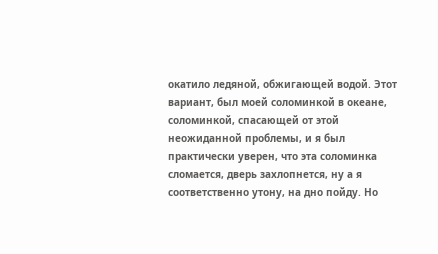окатило ледяной, обжигающей водой. Этот вариант, был моей соломинкой в океане, соломинкой, спасающей от этой неожиданной проблемы, и я был практически уверен, что эта соломинка сломается, дверь захлопнется, ну а я соответственно утону, на дно пойду. Но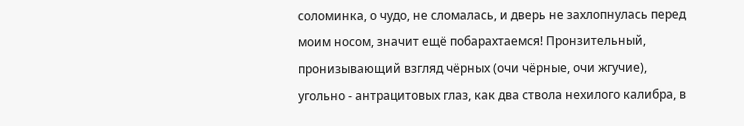соломинка, о чудо, не сломалась, и дверь не захлопнулась перед моим носом, значит ещё побарахтаемся! Пронзительный, пронизывающий взгляд чёрных (очи чёрные, очи жгучие), угольно - антрацитовых глаз, как два ствола нехилого калибра, в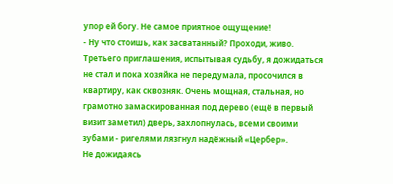упор ей богу. Не самое приятное ощущение!
- Ну что стоишь, как засватанный? Проходи, живо.
Третьего приглашения, испытывая судьбу, я дожидаться не стал и пока хозяйка не передумала, просочился в квартиру, как сквозняк. Очень мощная, стальная, но грамотно замаскированная под дерево (ещё в первый визит заметил) дверь, захлопнулась, всеми своими зубами - ригелями лязгнул надёжный «Цербер».
Не дожидаясь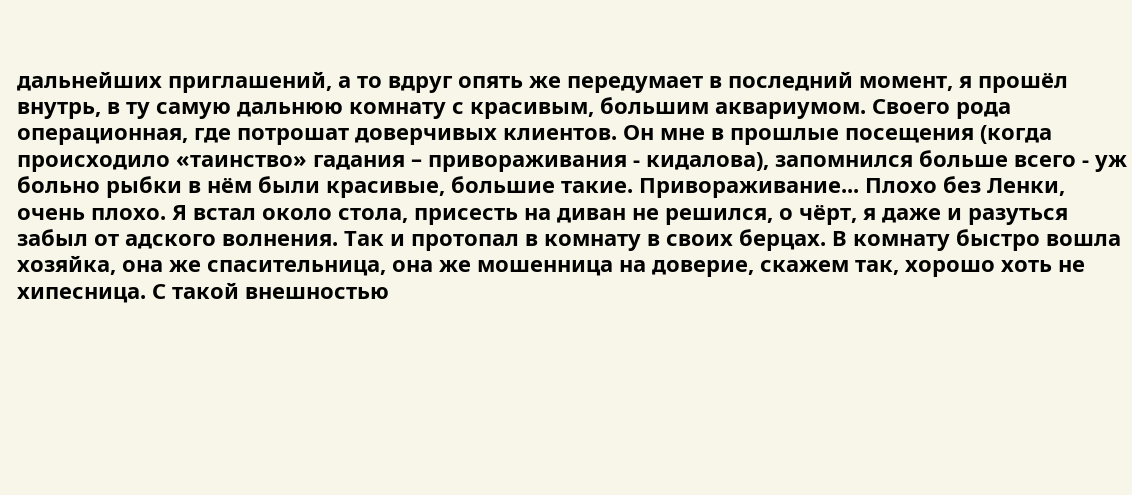дальнейших приглашений, а то вдруг опять же передумает в последний момент, я прошёл внутрь, в ту самую дальнюю комнату с красивым, большим аквариумом. Своего рода операционная, где потрошат доверчивых клиентов. Он мне в прошлые посещения (когда происходило «таинство» гадания – привораживания - кидалова), запомнился больше всего - уж больно рыбки в нём были красивые, большие такие. Привораживание... Плохо без Ленки, очень плохо. Я встал около стола, присесть на диван не решился, о чёрт, я даже и разуться забыл от адского волнения. Так и протопал в комнату в своих берцах. В комнату быстро вошла хозяйка, она же спасительница, она же мошенница на доверие, скажем так, хорошо хоть не хипесница. С такой внешностью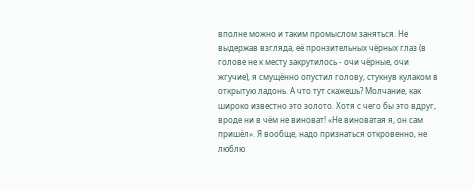вполне можно и таким промыслом заняться. Не выдержав взгляда, её пронзительных чёрных глаз (в голове не к месту закрутилось - очи чёрные, очи жгучие), я смущённо опустил голову, стукнув кулаком в открытую ладонь. А что тут скажешь? Молчание, как широко известно это золото. Хотя с чего бы это вдруг, вроде ни в чём не виноват! «Не виноватая я, он сам пришёл». Я вообще, надо признаться откровенно, не люблю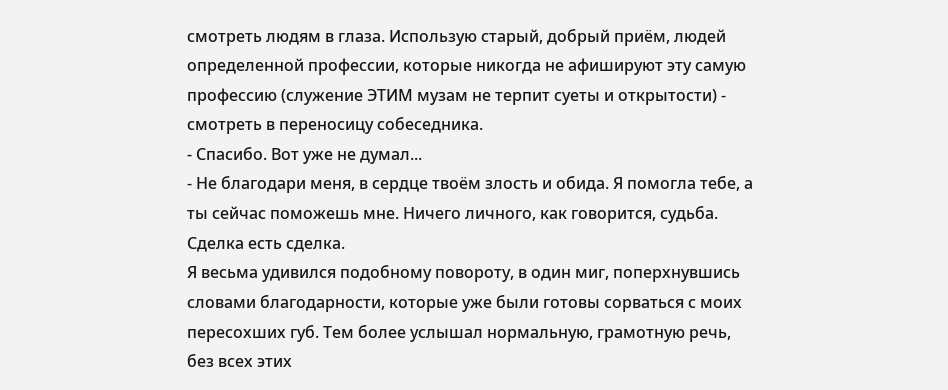смотреть людям в глаза. Использую старый, добрый приём, людей определенной профессии, которые никогда не афишируют эту самую профессию (служение ЭТИМ музам не терпит суеты и открытости) - смотреть в переносицу собеседника.
- Спасибо. Вот уже не думал...
- Не благодари меня, в сердце твоём злость и обида. Я помогла тебе, а ты сейчас поможешь мне. Ничего личного, как говорится, судьба. Сделка есть сделка.
Я весьма удивился подобному повороту, в один миг, поперхнувшись словами благодарности, которые уже были готовы сорваться с моих пересохших губ. Тем более услышал нормальную, грамотную речь, без всех этих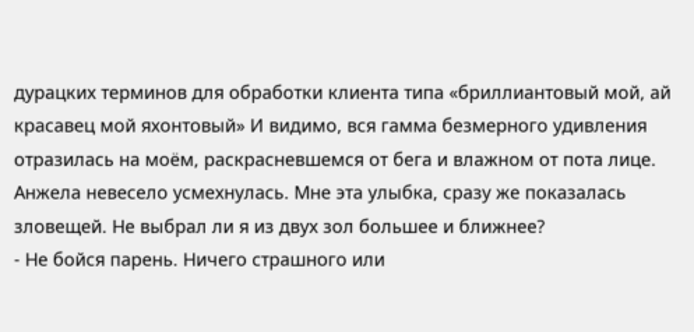дурацких терминов для обработки клиента типа «бриллиантовый мой, ай красавец мой яхонтовый» И видимо, вся гамма безмерного удивления отразилась на моём, раскрасневшемся от бега и влажном от пота лице. Анжела невесело усмехнулась. Мне эта улыбка, сразу же показалась зловещей. Не выбрал ли я из двух зол большее и ближнее?
- Не бойся парень. Ничего страшного или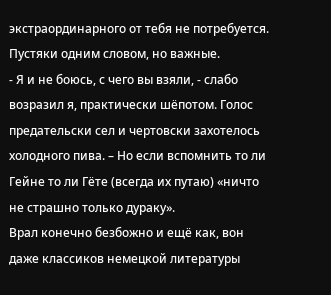экстраординарного от тебя не потребуется. Пустяки одним словом, но важные.
- Я и не боюсь, с чего вы взяли, - слабо возразил я, практически шёпотом. Голос предательски сел и чертовски захотелось холодного пива. – Но если вспомнить то ли Гейне то ли Гёте (всегда их путаю) «ничто не страшно только дураку».
Врал конечно безбожно и ещё как, вон даже классиков немецкой литературы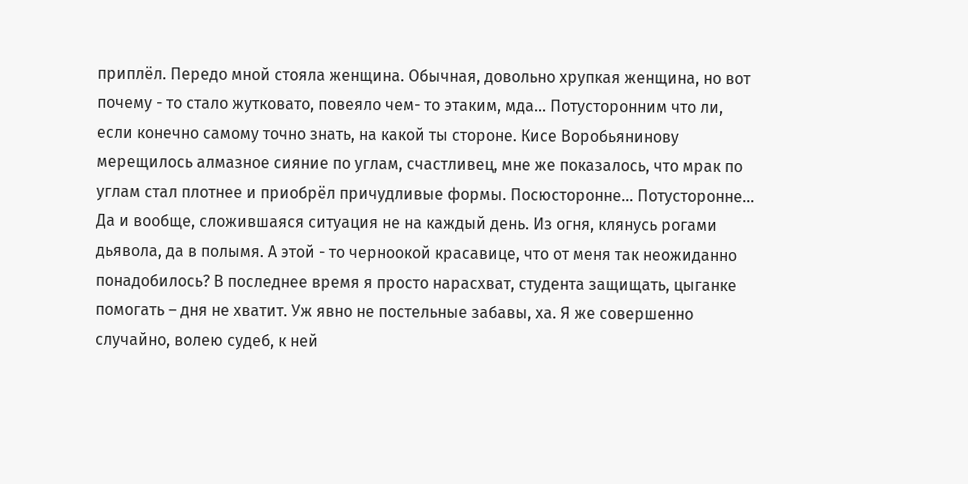приплёл. Передо мной стояла женщина. Обычная, довольно хрупкая женщина, но вот почему - то стало жутковато, повеяло чем- то этаким, мда... Потусторонним что ли, если конечно самому точно знать, на какой ты стороне. Кисе Воробьянинову мерещилось алмазное сияние по углам, счастливец, мне же показалось, что мрак по углам стал плотнее и приобрёл причудливые формы. Посюсторонне… Потусторонне… Да и вообще, сложившаяся ситуация не на каждый день. Из огня, клянусь рогами дьявола, да в полымя. А этой - то черноокой красавице, что от меня так неожиданно понадобилось? В последнее время я просто нарасхват, студента защищать, цыганке помогать – дня не хватит. Уж явно не постельные забавы, ха. Я же совершенно случайно, волею судеб, к ней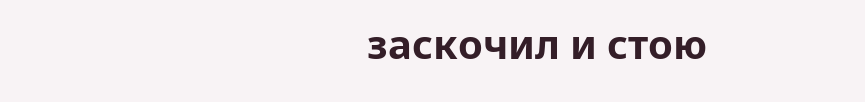заскочил и стою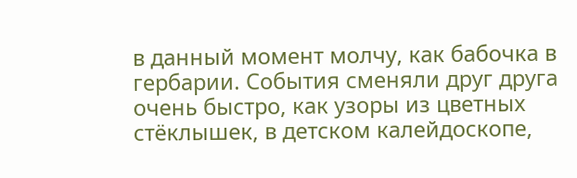в данный момент молчу, как бабочка в гербарии. События сменяли друг друга очень быстро, как узоры из цветных стёклышек, в детском калейдоскопе,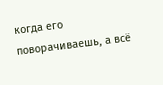когда его поворачиваешь, а всё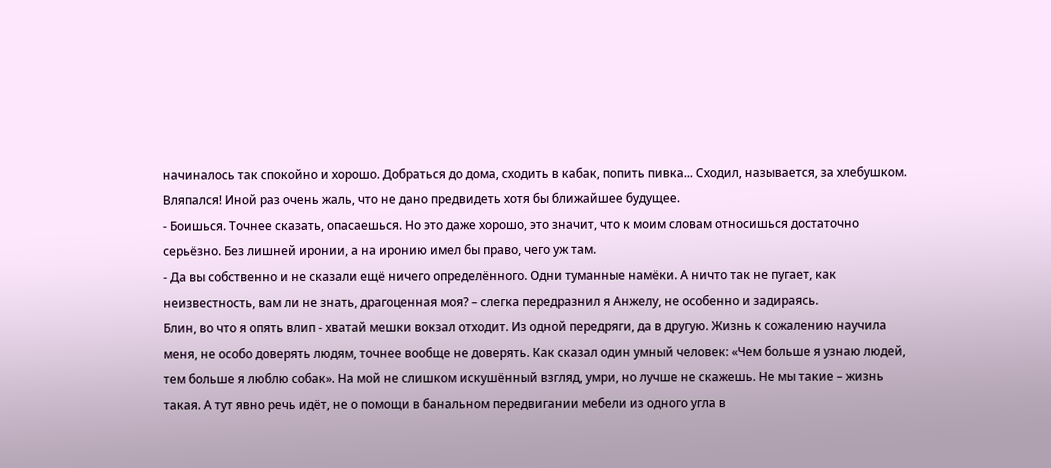начиналось так спокойно и хорошо. Добраться до дома, сходить в кабак, попить пивка... Сходил, называется, за хлебушком. Вляпался! Иной раз очень жаль, что не дано предвидеть хотя бы ближайшее будущее.
- Боишься. Точнее сказать, опасаешься. Но это даже хорошо, это значит, что к моим словам относишься достаточно серьёзно. Без лишней иронии, а на иронию имел бы право, чего уж там.
- Да вы собственно и не сказали ещё ничего определённого. Одни туманные намёки. А ничто так не пугает, как неизвестность, вам ли не знать, драгоценная моя? – слегка передразнил я Анжелу, не особенно и задираясь.
Блин, во что я опять влип - хватай мешки вокзал отходит. Из одной передряги, да в другую. Жизнь к сожалению научила меня, не особо доверять людям, точнее вообще не доверять. Как сказал один умный человек: «Чем больше я узнаю людей, тем больше я люблю собак». На мой не слишком искушённый взгляд, умри, но лучше не скажешь. Не мы такие – жизнь такая. А тут явно речь идёт, не о помощи в банальном передвигании мебели из одного угла в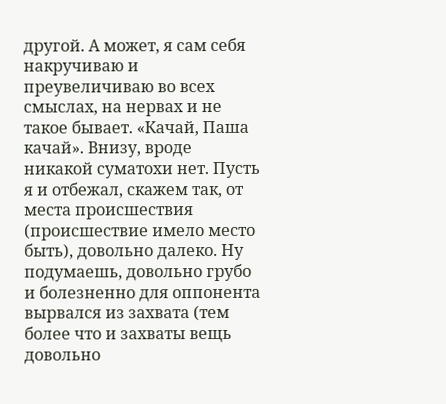другой. А может, я сам себя накручиваю и преувеличиваю во всех смыслах, на нервах и не такое бывает. «Качай, Паша качай». Внизу, вроде никакой суматохи нет. Пусть я и отбежал, скажем так, от места происшествия (происшествие имело место быть), довольно далеко. Ну подумаешь, довольно грубо и болезненно для оппонента вырвался из захвата (тем более что и захваты вещь довольно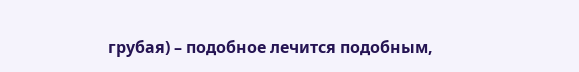грубая) – подобное лечится подобным,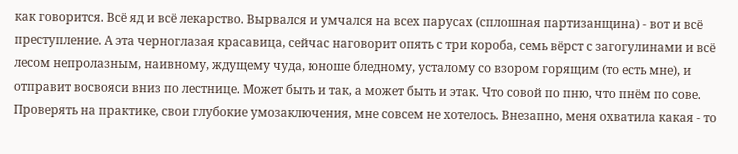как говорится. Всё яд и всё лекарство. Вырвался и умчался на всех парусах (сплошная партизанщина) - вот и всё преступление. А эта черноглазая красавица, сейчас наговорит опять с три короба, семь вёрст с загогулинами и всё лесом непролазным, наивному, ждущему чуда, юноше бледному, усталому со взором горящим (то есть мне), и отправит восвояси вниз по лестнице. Может быть и так, а может быть и этак. Что совой по пню, что пнём по сове. Проверять на практике, свои глубокие умозаключения, мне совсем не хотелось. Внезапно, меня охватила какая - то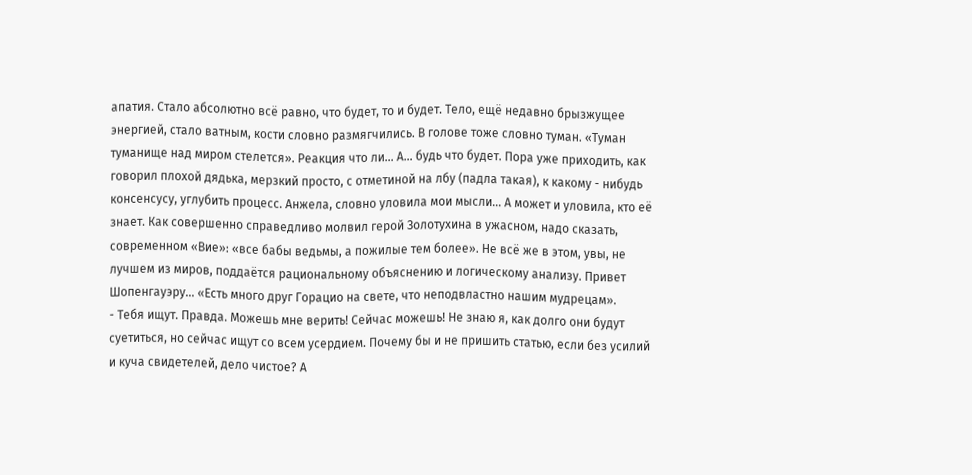апатия. Стало абсолютно всё равно, что будет, то и будет. Тело, ещё недавно брызжущее энергией, стало ватным, кости словно размягчились. В голове тоже словно туман. «Туман туманище над миром стелется». Реакция что ли... А… будь что будет. Пора уже приходить, как говорил плохой дядька, мерзкий просто, с отметиной на лбу (падла такая), к какому - нибудь консенсусу, углубить процесс. Анжела, словно уловила мои мысли... А может и уловила, кто её знает. Как совершенно справедливо молвил герой Золотухина в ужасном, надо сказать, современном «Вие»: «все бабы ведьмы, а пожилые тем более». Не всё же в этом, увы, не лучшем из миров, поддаётся рациональному объяснению и логическому анализу. Привет Шопенгауэру... «Есть много друг Горацио на свете, что неподвластно нашим мудрецам».
- Тебя ищут. Правда. Можешь мне верить! Сейчас можешь! Не знаю я, как долго они будут суетиться, но сейчас ищут со всем усердием. Почему бы и не пришить статью, если без усилий и куча свидетелей, дело чистое? А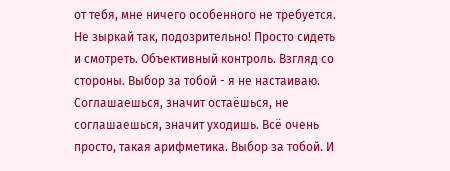от тебя, мне ничего особенного не требуется. Не зыркай так, подозрительно! Просто сидеть и смотреть. Объективный контроль. Взгляд со стороны. Выбор за тобой - я не настаиваю. Соглашаешься, значит остаёшься, не соглашаешься, значит уходишь. Всё очень просто, такая арифметика. Выбор за тобой. И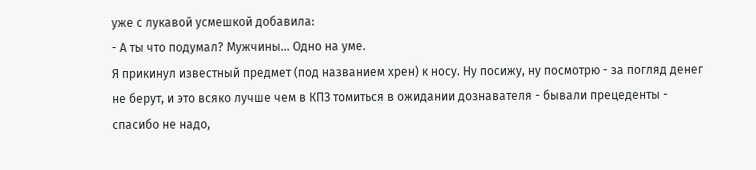уже с лукавой усмешкой добавила:
- А ты что подумал? Мужчины… Одно на уме.
Я прикинул известный предмет (под названием хрен) к носу. Ну посижу, ну посмотрю - за погляд денег не берут, и это всяко лучше чем в КПЗ томиться в ожидании дознавателя - бывали прецеденты - спасибо не надо,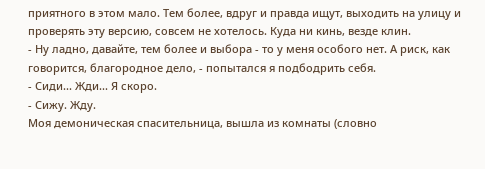приятного в этом мало. Тем более, вдруг и правда ищут, выходить на улицу и проверять эту версию, совсем не хотелось. Куда ни кинь, везде клин.
- Ну ладно, давайте, тем более и выбора - то у меня особого нет. А риск, как говорится, благородное дело, - попытался я подбодрить себя.
- Сиди... Жди... Я скоро.
- Сижу. Жду.
Моя демоническая спасительница, вышла из комнаты (словно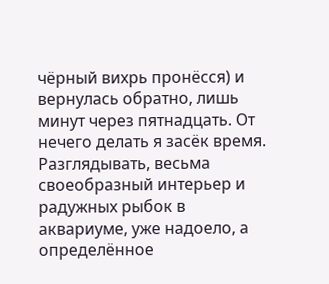чёрный вихрь пронёсся) и вернулась обратно, лишь минут через пятнадцать. От нечего делать я засёк время. Разглядывать, весьма своеобразный интерьер и радужных рыбок в аквариуме, уже надоело, а определённое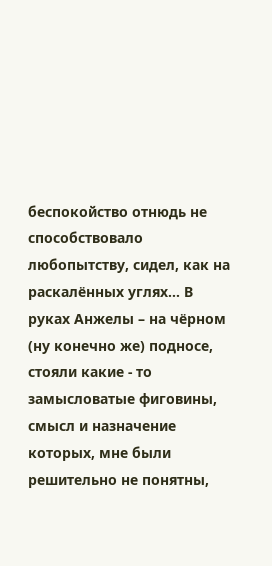беспокойство отнюдь не способствовало любопытству, сидел, как на раскалённых углях... В руках Анжелы – на чёрном (ну конечно же) подносе, стояли какие - то замысловатые фиговины, смысл и назначение которых, мне были решительно не понятны,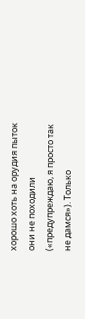хорошо хоть на орудия пыток они не походили («предупреждаю, я просто так не дамся»). Только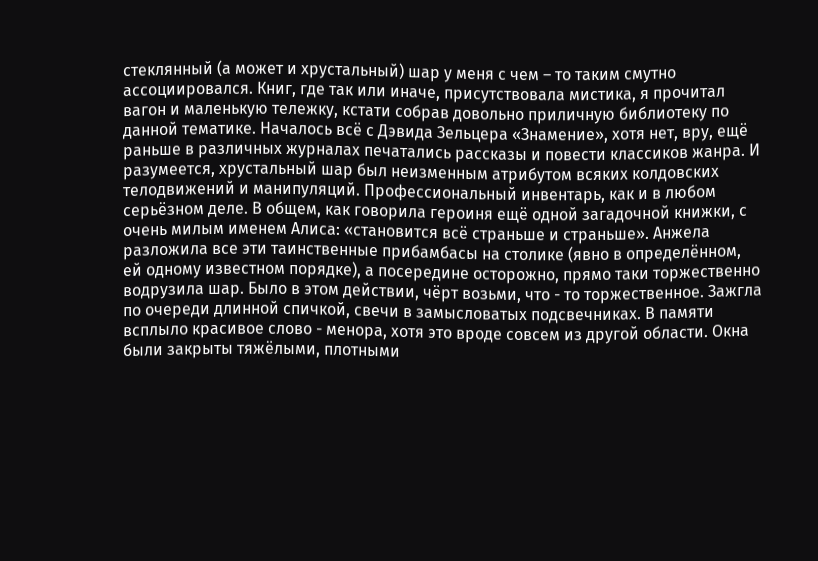стеклянный (а может и хрустальный) шар у меня с чем – то таким смутно ассоциировался. Книг, где так или иначе, присутствовала мистика, я прочитал вагон и маленькую тележку, кстати собрав довольно приличную библиотеку по данной тематике. Началось всё с Дэвида Зельцера «Знамение», хотя нет, вру, ещё раньше в различных журналах печатались рассказы и повести классиков жанра. И разумеется, хрустальный шар был неизменным атрибутом всяких колдовских телодвижений и манипуляций. Профессиональный инвентарь, как и в любом серьёзном деле. В общем, как говорила героиня ещё одной загадочной книжки, с очень милым именем Алиса: «становится всё страньше и страньше». Анжела разложила все эти таинственные прибамбасы на столике (явно в определённом, ей одному известном порядке), а посередине осторожно, прямо таки торжественно водрузила шар. Было в этом действии, чёрт возьми, что - то торжественное. Зажгла по очереди длинной спичкой, свечи в замысловатых подсвечниках. В памяти всплыло красивое слово - менора, хотя это вроде совсем из другой области. Окна были закрыты тяжёлыми, плотными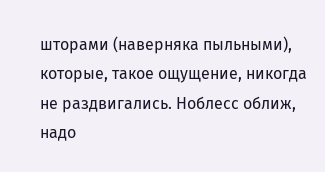шторами (наверняка пыльными), которые, такое ощущение, никогда не раздвигались. Ноблесс оближ, надо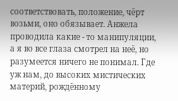соответствовать, положение, чёрт возьми, оно обязывает. Анжела проводила какие - то манипуляции, а я во все глаза смотрел на неё, но разумеется ничего не понимал. Где уж нам, до высоких мистических материй, рождённому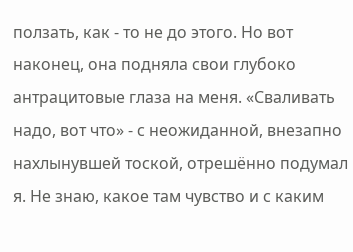ползать, как - то не до этого. Но вот наконец, она подняла свои глубоко антрацитовые глаза на меня. «Сваливать надо, вот что» - с неожиданной, внезапно нахлынувшей тоской, отрешённо подумал я. Не знаю, какое там чувство и с каким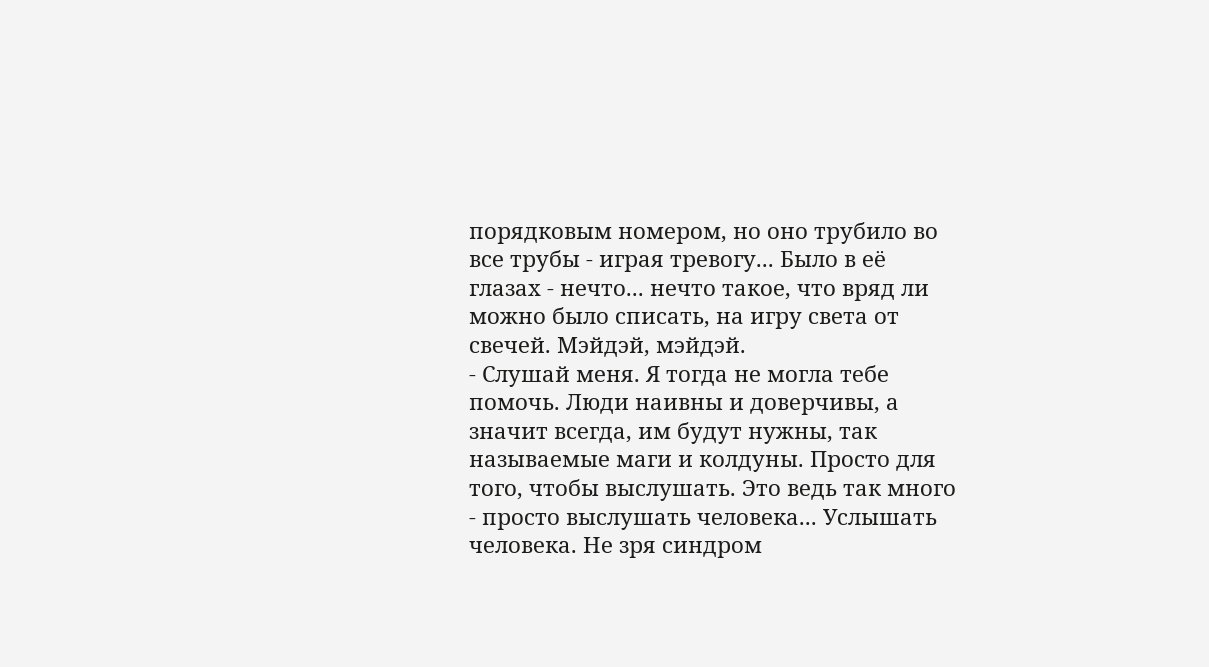порядковым номером, но оно трубило во все трубы - играя тревогу... Было в её глазах - нечто... нечто такое, что вряд ли можно было списать, на игру света от свечей. Мэйдэй, мэйдэй.
- Слушай меня. Я тогда не могла тебе помочь. Люди наивны и доверчивы, а значит всегда, им будут нужны, так называемые маги и колдуны. Просто для того, чтобы выслушать. Это ведь так много - просто выслушать человека... Услышать человека. Не зря синдром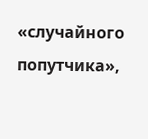«случайного попутчика»,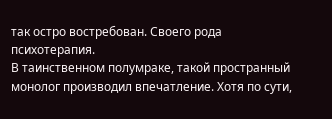так остро востребован. Своего рода психотерапия.
В таинственном полумраке, такой пространный монолог производил впечатление. Хотя по сути,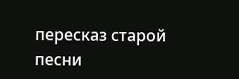пересказ старой песни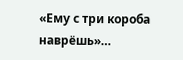«Ему с три короба наврёшь»…